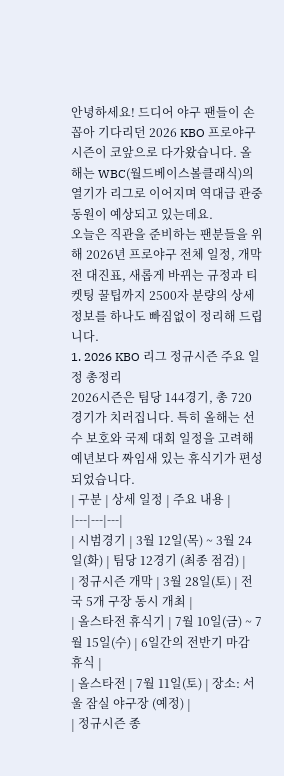안녕하세요! 드디어 야구 팬들이 손꼽아 기다리던 2026 KBO 프로야구 시즌이 코앞으로 다가왔습니다. 올해는 WBC(월드베이스볼클래식)의 열기가 리그로 이어지며 역대급 관중 동원이 예상되고 있는데요.
오늘은 직관을 준비하는 팬분들을 위해 2026년 프로야구 전체 일정, 개막전 대진표, 새롭게 바뀌는 규정과 티켓팅 꿀팁까지 2500자 분량의 상세 정보를 하나도 빠짐없이 정리해 드립니다.
1. 2026 KBO 리그 정규시즌 주요 일정 총정리
2026시즌은 팀당 144경기, 총 720경기가 치러집니다. 특히 올해는 선수 보호와 국제 대회 일정을 고려해 예년보다 짜임새 있는 휴식기가 편성되었습니다.
| 구분 | 상세 일정 | 주요 내용 |
|---|---|---|
| 시범경기 | 3월 12일(목) ~ 3월 24일(화) | 팀당 12경기 (최종 점검) |
| 정규시즌 개막 | 3월 28일(토) | 전국 5개 구장 동시 개최 |
| 올스타전 휴식기 | 7월 10일(금) ~ 7월 15일(수) | 6일간의 전반기 마감 휴식 |
| 올스타전 | 7월 11일(토) | 장소: 서울 잠실 야구장 (예정) |
| 정규시즌 종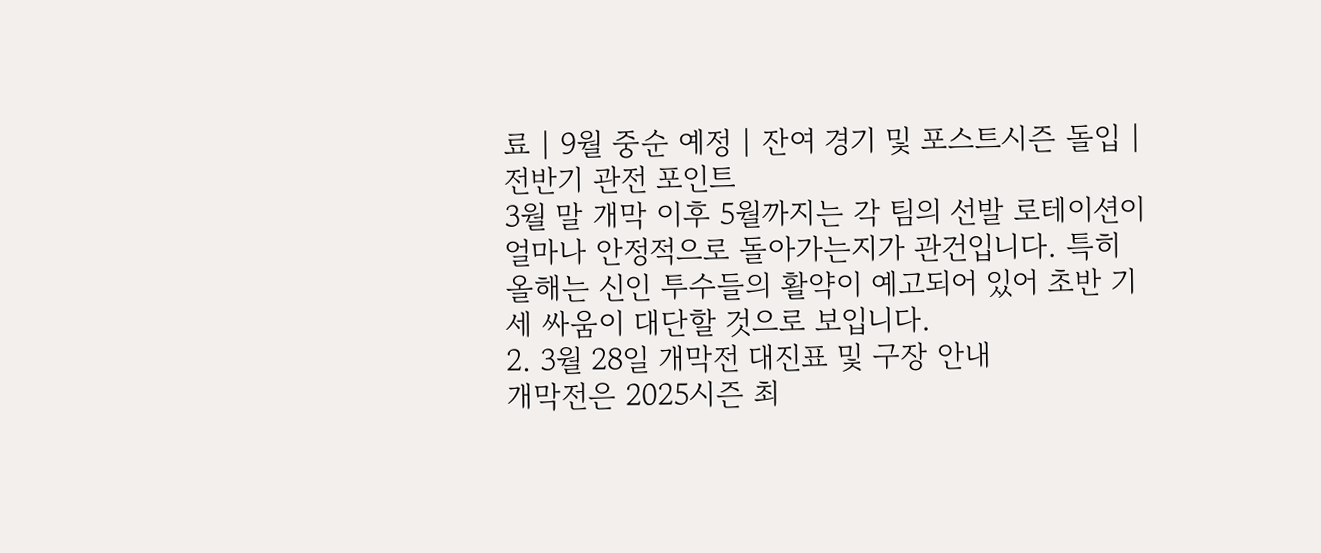료 | 9월 중순 예정 | 잔여 경기 및 포스트시즌 돌입 |
전반기 관전 포인트
3월 말 개막 이후 5월까지는 각 팀의 선발 로테이션이 얼마나 안정적으로 돌아가는지가 관건입니다. 특히 올해는 신인 투수들의 활약이 예고되어 있어 초반 기세 싸움이 대단할 것으로 보입니다.
2. 3월 28일 개막전 대진표 및 구장 안내
개막전은 2025시즌 최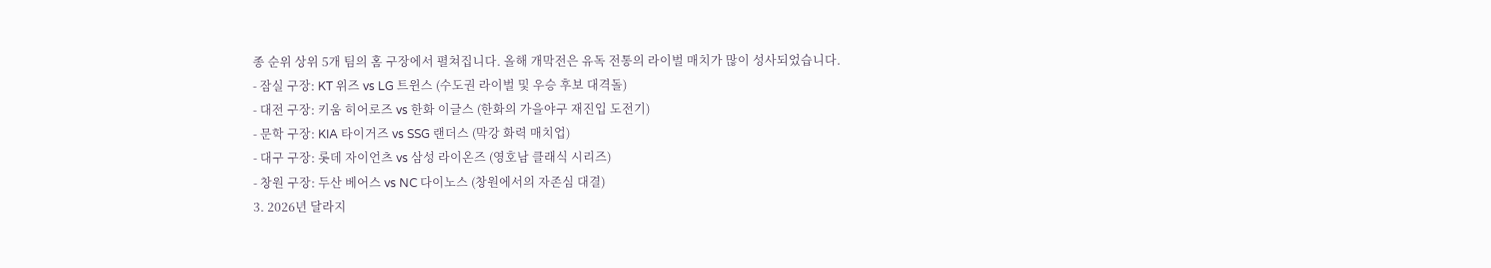종 순위 상위 5개 팀의 홈 구장에서 펼쳐집니다. 올해 개막전은 유독 전통의 라이벌 매치가 많이 성사되었습니다.
- 잠실 구장: KT 위즈 vs LG 트윈스 (수도권 라이벌 및 우승 후보 대격돌)
- 대전 구장: 키움 히어로즈 vs 한화 이글스 (한화의 가을야구 재진입 도전기)
- 문학 구장: KIA 타이거즈 vs SSG 랜더스 (막강 화력 매치업)
- 대구 구장: 롯데 자이언츠 vs 삼성 라이온즈 (영호남 클래식 시리즈)
- 창원 구장: 두산 베어스 vs NC 다이노스 (창원에서의 자존심 대결)
3. 2026년 달라지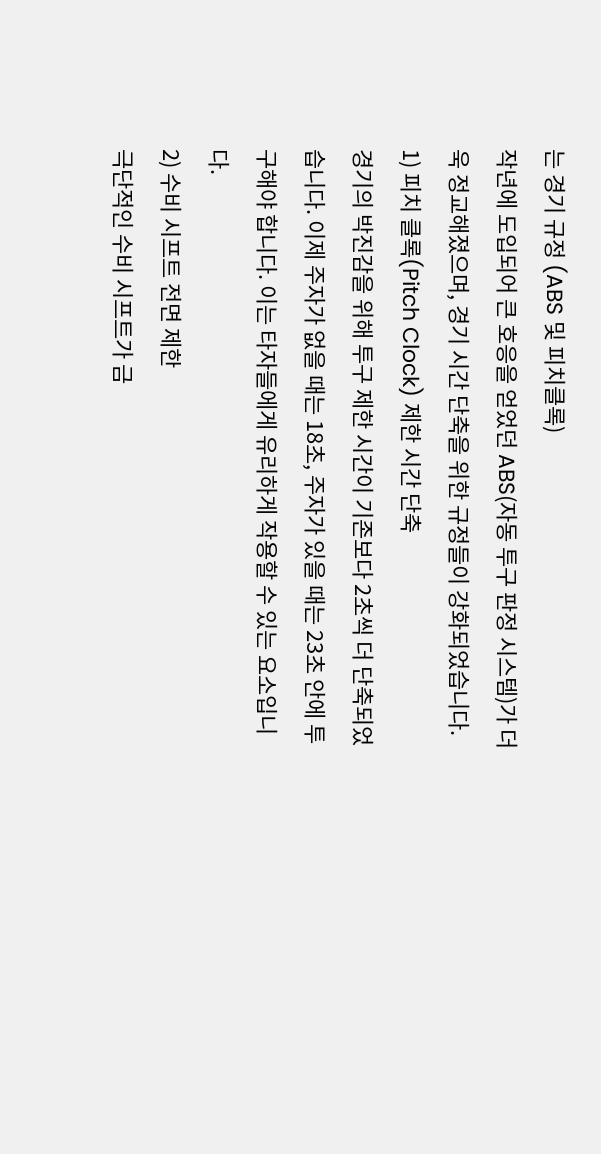는 경기 규정 (ABS 및 피치클록)
작년에 도입되어 큰 호응을 얻었던 ABS(자동 투구 판정 시스템)가 더욱 정교해졌으며, 경기 시간 단축을 위한 규정들이 강화되었습니다.
1) 피치 클록(Pitch Clock) 제한 시간 단축
경기의 박진감을 위해 투구 제한 시간이 기존보다 2초씩 더 단축되었습니다. 이제 주자가 없을 때는 18초, 주자가 있을 때는 23초 안에 투구해야 합니다. 이는 타자들에게 유리하게 작용할 수 있는 요소입니다.
2) 수비 시프트 전면 제한
극단적인 수비 시프트가 금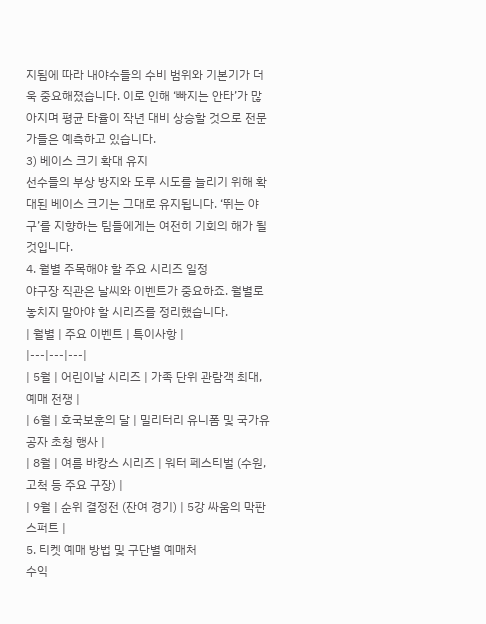지됨에 따라 내야수들의 수비 범위와 기본기가 더욱 중요해졌습니다. 이로 인해 ‘빠지는 안타’가 많아지며 평균 타율이 작년 대비 상승할 것으로 전문가들은 예측하고 있습니다.
3) 베이스 크기 확대 유지
선수들의 부상 방지와 도루 시도를 늘리기 위해 확대된 베이스 크기는 그대로 유지됩니다. ‘뛰는 야구’를 지향하는 팀들에게는 여전히 기회의 해가 될 것입니다.
4. 월별 주목해야 할 주요 시리즈 일정
야구장 직관은 날씨와 이벤트가 중요하죠. 월별로 놓치지 말아야 할 시리즈를 정리했습니다.
| 월별 | 주요 이벤트 | 특이사항 |
|---|---|---|
| 5월 | 어린이날 시리즈 | 가족 단위 관람객 최대, 예매 전쟁 |
| 6월 | 호국보훈의 달 | 밀리터리 유니폼 및 국가유공자 초청 행사 |
| 8월 | 여름 바캉스 시리즈 | 워터 페스티벌 (수원, 고척 등 주요 구장) |
| 9월 | 순위 결정전 (잔여 경기) | 5강 싸움의 막판 스퍼트 |
5. 티켓 예매 방법 및 구단별 예매처
수익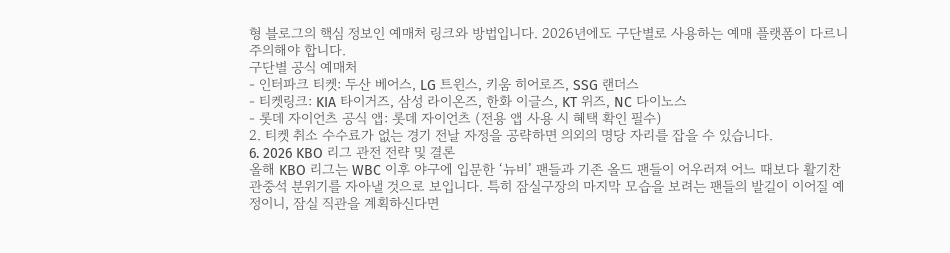형 블로그의 핵심 정보인 예매처 링크와 방법입니다. 2026년에도 구단별로 사용하는 예매 플랫폼이 다르니 주의해야 합니다.
구단별 공식 예매처
- 인터파크 티켓: 두산 베어스, LG 트윈스, 키움 히어로즈, SSG 랜더스
- 티켓링크: KIA 타이거즈, 삼성 라이온즈, 한화 이글스, KT 위즈, NC 다이노스
- 롯데 자이언츠 공식 앱: 롯데 자이언츠 (전용 앱 사용 시 혜택 확인 필수)
2. 티켓 취소 수수료가 없는 경기 전날 자정을 공략하면 의외의 명당 자리를 잡을 수 있습니다.
6. 2026 KBO 리그 관전 전략 및 결론
올해 KBO 리그는 WBC 이후 야구에 입문한 ‘뉴비’ 팬들과 기존 올드 팬들이 어우러져 어느 때보다 활기찬 관중석 분위기를 자아낼 것으로 보입니다. 특히 잠실구장의 마지막 모습을 보려는 팬들의 발길이 이어질 예정이니, 잠실 직관을 계획하신다면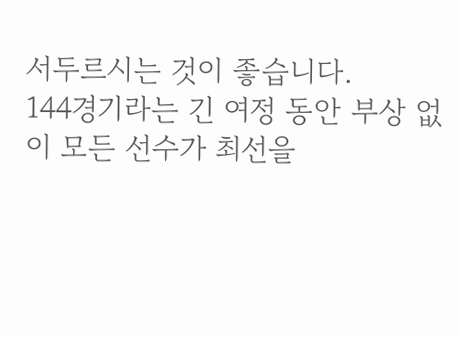서두르시는 것이 좋습니다.
144경기라는 긴 여정 동안 부상 없이 모든 선수가 최선을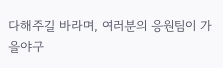다해주길 바라며, 여러분의 응원팀이 가을야구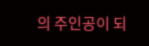의 주인공이 되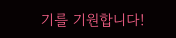기를 기원합니다!